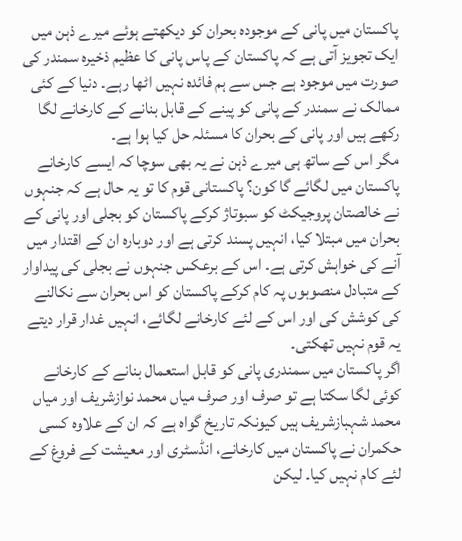پاکستان میں پانی کے موجودہ بحران کو دیکھتے ہوئے میرے ذہن میں ایک تجویز آتی ہے کہ پاکستان کے پاس پانی کا عظیم ذخیرہ سمندر کی صورت میں موجود ہے جس سے ہم فائدہ نہیں اٹھا رہے۔ دنیا کے کئی ممالک نے سمندر کے پانی کو پینے کے قابل بنانے کے کارخانے لگا رکھے ہیں اور پانی کے بحران کا مسئلہ حل کیا ہوا ہے۔
مگر اس کے ساتھ ہی میرے ذہن نے یہ بھی سوچا کہ ایسے کارخانے پاکستان میں لگائے گا کون؟ پاکستانی قوم کا تو یہ حال ہے کہ جنہوں نے خالصتان پروجیکٹ کو سبوتاژ کرکے پاکستان کو بجلی اور پانی کے بحران میں مبتلا کیا، انہیں پسند کرتی ہے اور دوبارہ ان کے اقتدار میں آنے کی خواہش کرتی ہے۔ اس کے برعکس جنہوں نے بجلی کی پیداوار کے متبادل منصوبوں پہ کام کرکے پاکستان کو اس بحران سے نکالنے کی کوشش کی اور اس کے لئے کارخانے لگائے، انہیں غدار قرار دیتے یہ قوم نہیں تھکتی۔
اگر پاکستان میں سمندری پانی کو قابل استعمال بنانے کے کارخانے کوئی لگا سکتا ہے تو صرف اور صرف میاں محمد نوازشریف اور میاں محمد شہبازشریف ہیں کیونکہ تاریخ گواہ ہے کہ ان کے علاوہ کسی حکمران نے پاکستان میں کارخانے، انڈسٹری اور معیشت کے فروغ کے لئے کام نہیں کیا۔ لیکن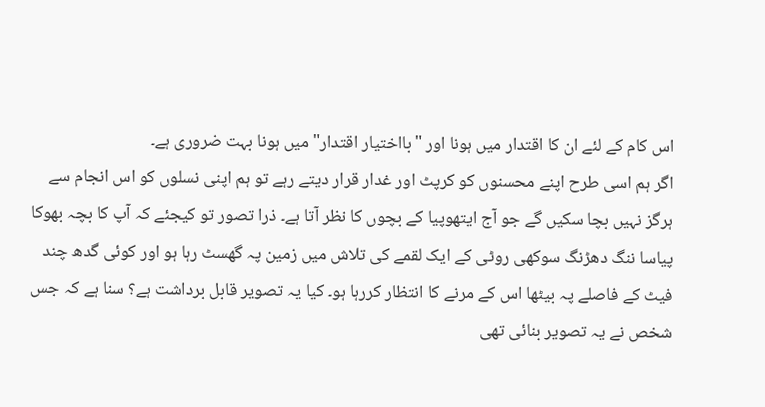اس کام کے لئے ان کا اقتدار میں ہونا اور "بااختیار اقتدار" میں ہونا بہت ضروری ہے۔
اگر ہم اسی طرح اپنے محسنوں کو کرپٹ اور غدار قرار دیتے رہے تو ہم اپنی نسلوں کو اس انجام سے ہرگز نہیں بچا سکیں گے جو آج ایتھوپیا کے بچوں کا نظر آتا ہے۔ ذرا تصور تو کیجئے کہ آپ کا بچہ بھوکا پیاسا ننگ دھڑنگ سوکھی روٹی کے ایک لقمے کی تلاش میں زمین پہ گھسٹ رہا ہو اور کوئی گدھ چند فیٹ کے فاصلے پہ بیٹھا اس کے مرنے کا انتظار کررہا ہو۔ کیا یہ تصویر قابل برداشت ہے؟ سنا ہے کہ جس شخص نے یہ تصویر بنائی تھی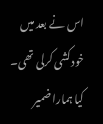اس نے بعد میں خودکشی کرلی تھی۔ کیا ہمارا ضمیر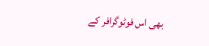بھی اس فوٹوگرافر کے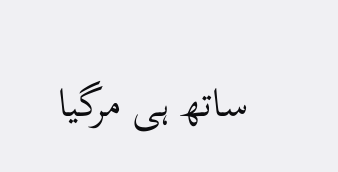ساتھ ہی مرگیا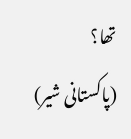تھا؟
(پاکستانی شیر)